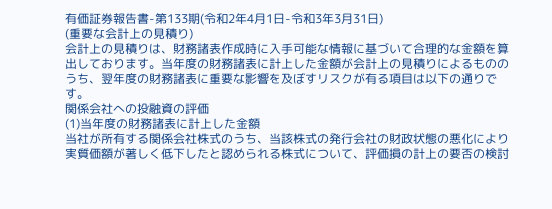有価証券報告書-第133期(令和2年4月1日-令和3年3月31日)
(重要な会計上の見積り)
会計上の見積りは、財務諸表作成時に入手可能な情報に基づいて合理的な金額を算出しております。当年度の財務諸表に計上した金額が会計上の見積りによるもののうち、翌年度の財務諸表に重要な影響を及ぼすリスクが有る項目は以下の通りです。
関係会社への投融資の評価
(1)当年度の財務諸表に計上した金額
当社が所有する関係会社株式のうち、当該株式の発行会社の財政状態の悪化により実質価額が著しく低下したと認められる株式について、評価損の計上の要否の検討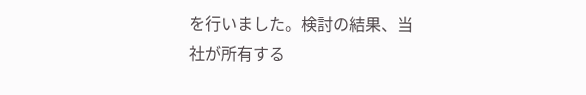を行いました。検討の結果、当社が所有する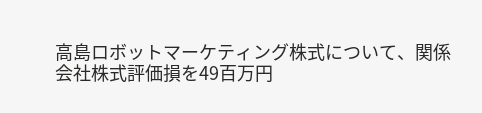高島ロボットマーケティング株式について、関係会社株式評価損を49百万円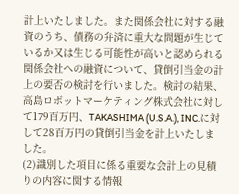計上いたしました。また関係会社に対する融資のうち、債務の弁済に重大な問題が生じているか又は生じる可能性が高いと認められる関係会社への融資について、貸倒引当金の計上の要否の検討を行いました。検討の結果、高島ロボットマーケティング株式会社に対して179百万円、TAKASHIMA (U.S.A.), INC.に対して28百万円の貸倒引当金を計上いたしました。
(2)識別した項目に係る重要な会計上の見積りの内容に関する情報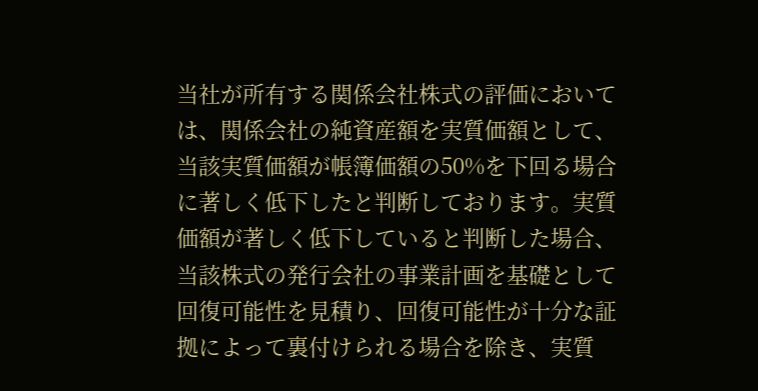当社が所有する関係会社株式の評価においては、関係会社の純資産額を実質価額として、当該実質価額が帳簿価額の50%を下回る場合に著しく低下したと判断しております。実質価額が著しく低下していると判断した場合、当該株式の発行会社の事業計画を基礎として回復可能性を見積り、回復可能性が十分な証拠によって裏付けられる場合を除き、実質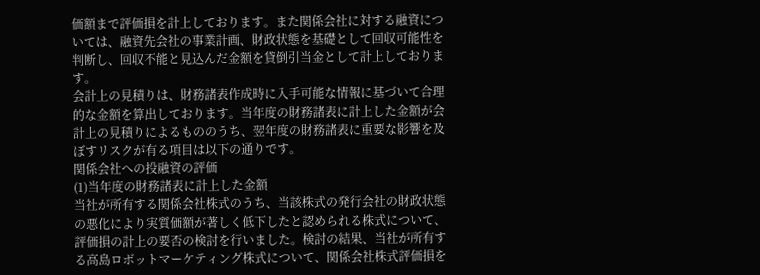価額まで評価損を計上しております。また関係会社に対する融資については、融資先会社の事業計画、財政状態を基礎として回収可能性を判断し、回収不能と見込んだ金額を貸倒引当金として計上しております。
会計上の見積りは、財務諸表作成時に入手可能な情報に基づいて合理的な金額を算出しております。当年度の財務諸表に計上した金額が会計上の見積りによるもののうち、翌年度の財務諸表に重要な影響を及ぼすリスクが有る項目は以下の通りです。
関係会社への投融資の評価
(1)当年度の財務諸表に計上した金額
当社が所有する関係会社株式のうち、当該株式の発行会社の財政状態の悪化により実質価額が著しく低下したと認められる株式について、評価損の計上の要否の検討を行いました。検討の結果、当社が所有する高島ロボットマーケティング株式について、関係会社株式評価損を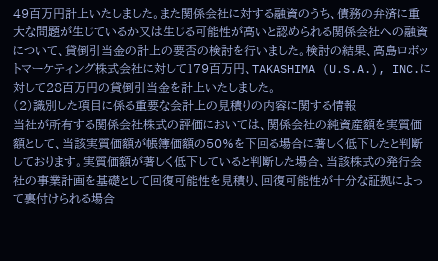49百万円計上いたしました。また関係会社に対する融資のうち、債務の弁済に重大な問題が生じているか又は生じる可能性が高いと認められる関係会社への融資について、貸倒引当金の計上の要否の検討を行いました。検討の結果、高島ロボットマーケティング株式会社に対して179百万円、TAKASHIMA (U.S.A.), INC.に対して28百万円の貸倒引当金を計上いたしました。
(2)識別した項目に係る重要な会計上の見積りの内容に関する情報
当社が所有する関係会社株式の評価においては、関係会社の純資産額を実質価額として、当該実質価額が帳簿価額の50%を下回る場合に著しく低下したと判断しております。実質価額が著しく低下していると判断した場合、当該株式の発行会社の事業計画を基礎として回復可能性を見積り、回復可能性が十分な証拠によって裏付けられる場合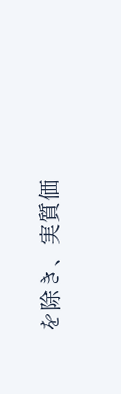を除き、実質価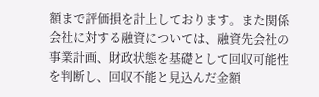額まで評価損を計上しております。また関係会社に対する融資については、融資先会社の事業計画、財政状態を基礎として回収可能性を判断し、回収不能と見込んだ金額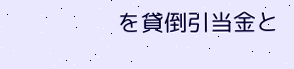を貸倒引当金と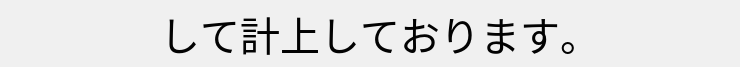して計上しております。